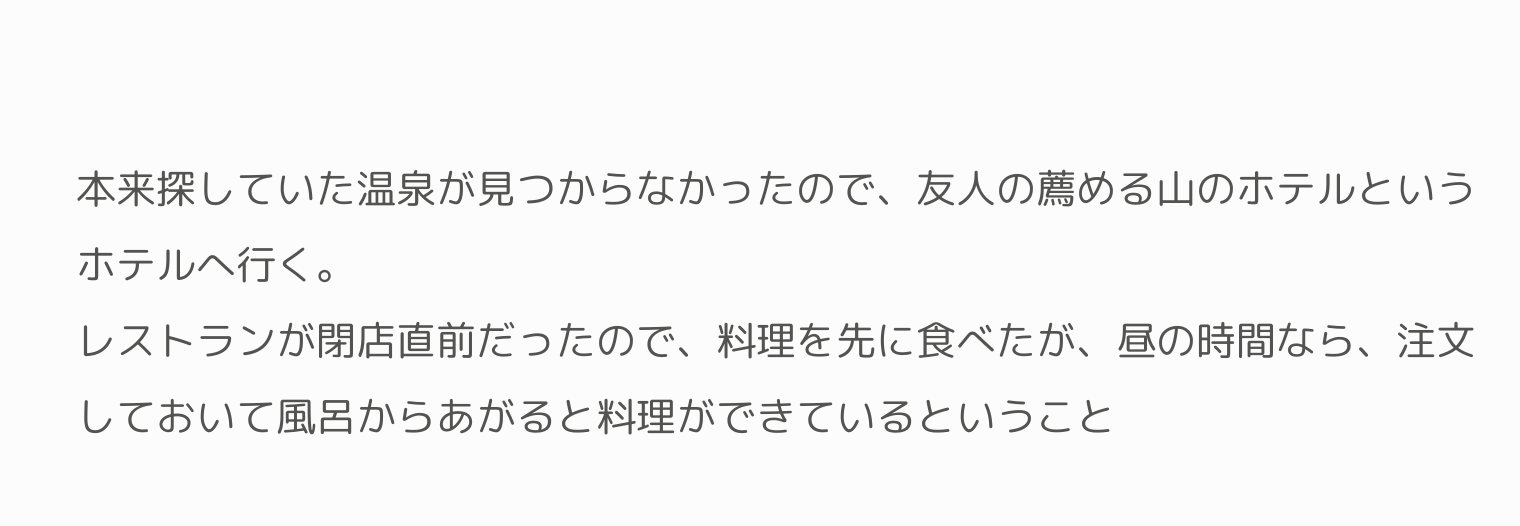本来探していた温泉が見つからなかったので、友人の薦める山のホテルというホテルへ行く。
レストランが閉店直前だったので、料理を先に食べたが、昼の時間なら、注文しておいて風呂からあがると料理ができているということ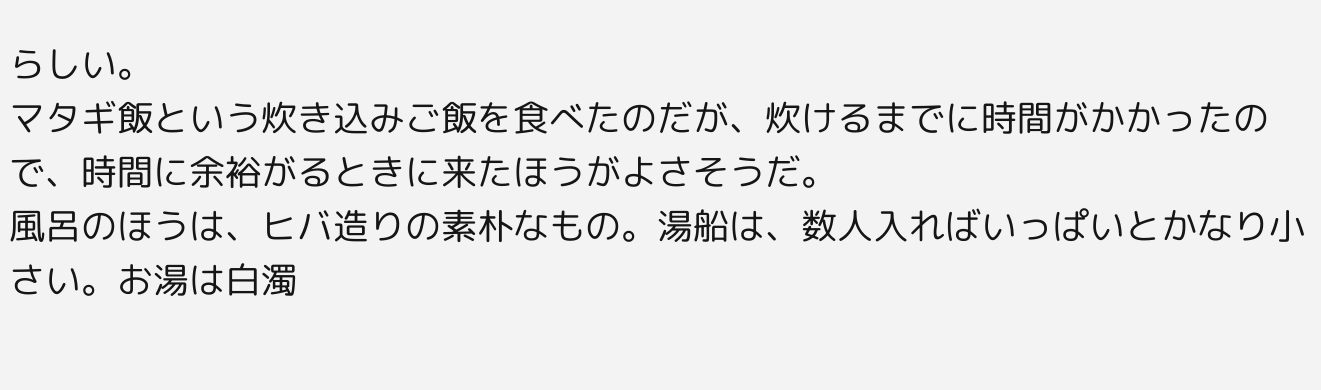らしい。
マタギ飯という炊き込みご飯を食べたのだが、炊けるまでに時間がかかったので、時間に余裕がるときに来たほうがよさそうだ。
風呂のほうは、ヒバ造りの素朴なもの。湯船は、数人入ればいっぱいとかなり小さい。お湯は白濁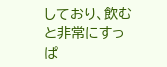しており、飲むと非常にすっぱ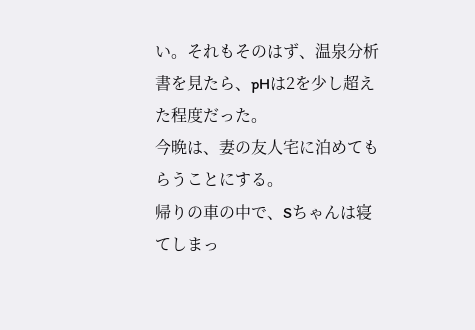い。それもそのはず、温泉分析書を見たら、pHは2を少し超えた程度だった。
今晩は、妻の友人宅に泊めてもらうことにする。
帰りの車の中で、Sちゃんは寝てしまっ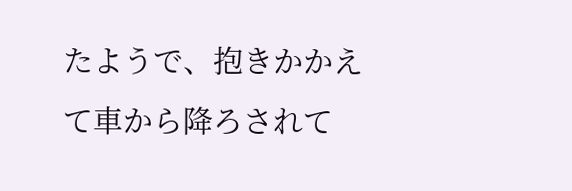たようで、抱きかかえて車から降ろされて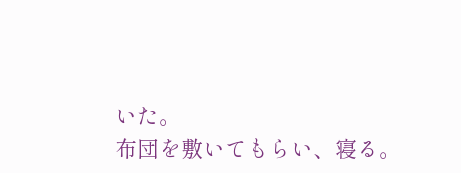いた。
布団を敷いてもらい、寝る。